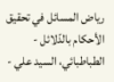رياض المسائل في تحقيق الأحكام بالدّلائل - الطباطبائي، السيد علي -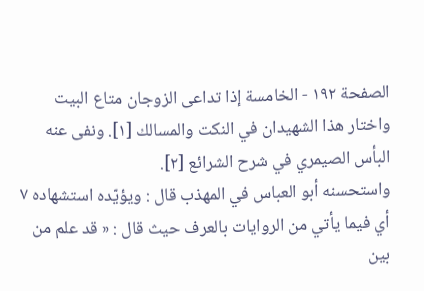الصفحة ١٩٢ - الخامسة إذا تداعى الزوجان متاع البيت
واختار هذا الشهيدان في النكت والمسالك [١]. ونفى عنه البأس الصيمري في شرح الشرائع [٢].
واستحسنه أبو العباس في المهذب قال : ويؤيّده استشهاده ٧ أي فيما يأتي من الروايات بالعرف حيث قال : « قد علم من بين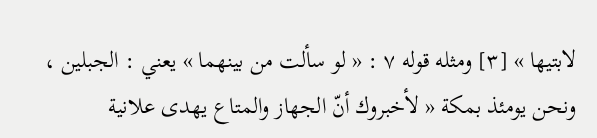لابتيها » [٣] ومثله قوله ٧ : « لو سألت من بينهما » يعني : الجبلين ، ونحن يومئذ بمكة « لأخبروك أنّ الجهاز والمتاع يهدى علانية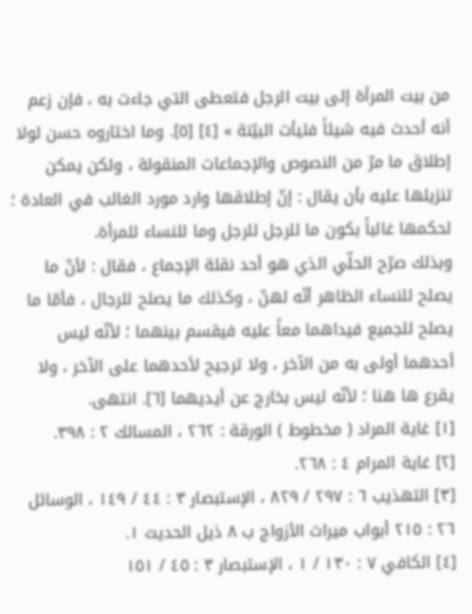من بيت المرأة إلى بيت الرجل فتعطى التي جاءت به ، فإن زعم أنه أحدث فيه شيئاً فليأت البيّنة » [٤] [٥]. وما اختاروه حسن لولا إطلاق ما مرّ من النصوص والإجماعات المنقولة ، ولكن يمكن تنزيلها عليه بأن يقال : إنّ إطلاقها وارد مورد الغالب في العادة ؛ لحكمها غالباً بكون ما للرجل للرجل وما للنساء للمرأة.
وبذلك صرّح الحلّي الذي هو أحد نقلة الإجماع ، فقال : لأنّ ما يصلح للنساء الظاهر أنّه لهنّ ، وكذلك ما يصلح للرجال ، فأمّا ما يصلح للجميع فيداهما معاً عليه فيقسم بينهما ؛ لأنّه ليس أحدهما أولى به من الآخر ، ولا ترجيح لأحدهما على الآخر ، ولا يقرع ها هنا ؛ لأنّه ليس بخارج عن أيديهما [٦]. انتهى.
[١] غاية المراد ( مخطوط ) الورقة : ٢٦٢ ، المسالك ٢ : ٣٩٨.
[٢] غاية المرام ٤ : ٢٦٨.
[٣] التهذيب ٦ : ٢٩٧ / ٨٢٩ ، الإستبصار ٣ : ٤٤ / ١٤٩ ، الوسائل ٢٦ : ٢١٥ أبواب ميراث الأزواج ب ٨ ذيل الحديث ١.
[٤] الكافي ٧ : ١٣٠ / ١ ، الإستبصار ٣ : ٤٥ / ١٥١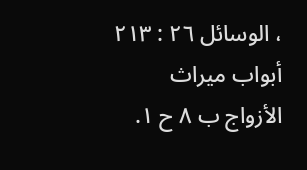، الوسائل ٢٦ : ٢١٣ أبواب ميراث الأزواج ب ٨ ح ١.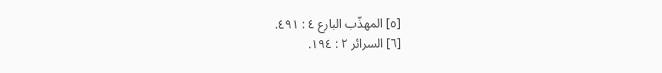[٥] المهذّب البارع ٤ : ٤٩١.
[٦] السرائر ٢ : ١٩٤.